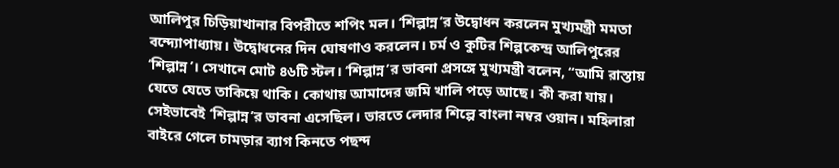আলিপুর চিড়িয়াখানার বিপরীতে শপিং মল। ‘শিল্পান্ন’র উদ্বোধন করলেন মুখ্যমন্ত্রী মমতা বন্দ্যোপাধ্যায়। উদ্বোধনের দিন ঘোষণাও করলেন। চর্ম ও কুটির শিল্পকেন্দ্র আলিপুরের ‘শিল্পান্ন’। সেখানে মোট ৪৬টি স্টল। ‘শিল্পান্ন’র ভাবনা প্রসঙ্গে মুখ্যমন্ত্রী বলেন, “আমি রাস্তায় যেতে যেতে তাকিয়ে থাকি। কোথায় আমাদের জমি খালি পড়ে আছে। কী করা যায়। সেইভাবেই ‘শিল্পান্ন’র ভাবনা এসেছিল। ভারতে লেদার শিল্পে বাংলা নম্বর ওয়ান। মহিলারা বাইরে গেলে চামড়ার ব্যাগ কিনতে পছন্দ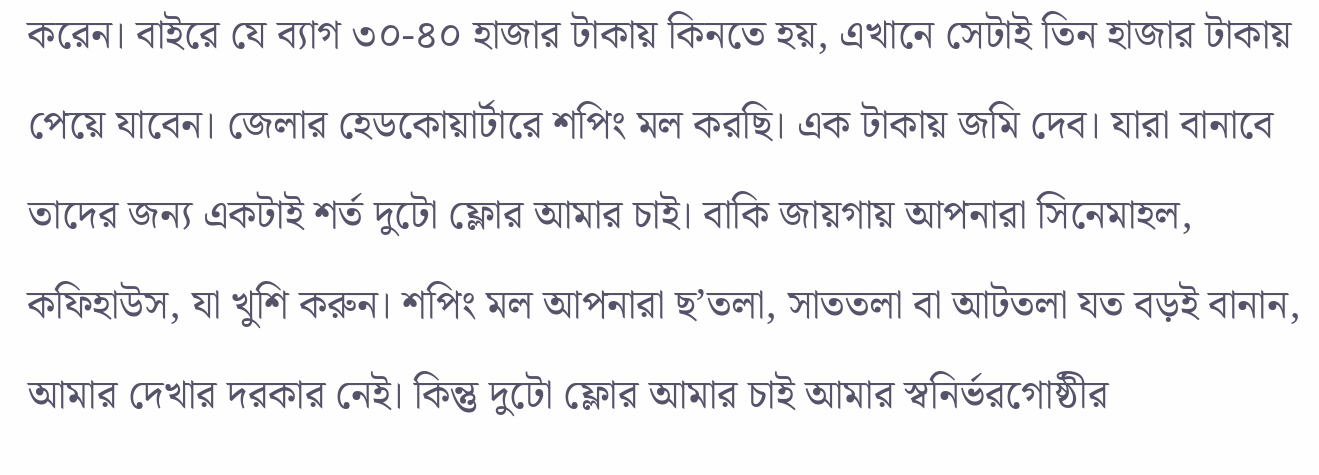করেন। বাইরে যে ব্যাগ ৩০-৪০ হাজার টাকায় কিনতে হয়, এখানে সেটাই তিন হাজার টাকায় পেয়ে যাবেন। জেলার হেডকোয়ার্টারে শপিং মল করছি। এক টাকায় জমি দেব। যারা বানাবে তাদের জন্য একটাই শর্ত দুটো ফ্লোর আমার চাই। বাকি জায়গায় আপনারা সিনেমাহল, কফিহাউস, যা খুশি করুন। শপিং মল আপনারা ছ’তলা, সাততলা বা আটতলা যত বড়ই বানান, আমার দেখার দরকার নেই। কিন্তু দুটো ফ্লোর আমার চাই আমার স্বনির্ভরগোষ্ঠীর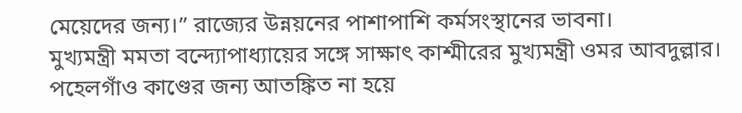মেয়েদের জন্য।” রাজ্যের উন্নয়নের পাশাপাশি কর্মসংস্থানের ভাবনা।
মুখ্যমন্ত্রী মমতা বন্দ্যোপাধ্যায়ের সঙ্গে সাক্ষাৎ কাশ্মীরের মুখ্যমন্ত্রী ওমর আবদুল্লার। পহেলগাঁও কাণ্ডের জন্য আতঙ্কিত না হয়ে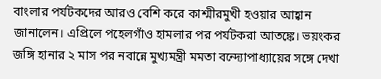বাংলার পর্যটকদের আরও বেশি করে কাশ্মীরমুখী হওয়ার আহ্বান জানালেন। এপ্রিলে পহেলগাঁও হামলার পর পর্যটকরা আতঙ্কে। ভয়ংকর জঙ্গি হানার ২ মাস পর নবান্নে মুখ্যমন্ত্রী মমতা বন্দ্যোপাধ্যায়ের সঙ্গে দেখা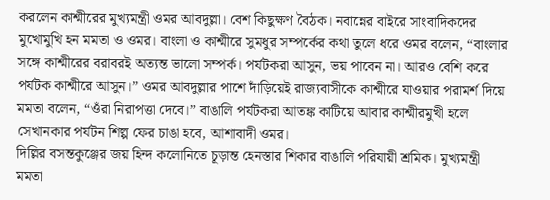করলেন কাশ্মীরের মুখ্যমন্ত্রী ওমর আবদুল্লা। বেশ কিছুক্ষণ বৈঠক। নবান্নের বাইরে সাংবাদিকদের মুখোমুখি হন মমতা ও ওমর। বাংলা ও কাশ্মীরে সুমধুর সম্পর্কের কথা তুলে ধরে ওমর বলেন, “বাংলার সঙ্গে কাশ্মীরের বরাবরই অত্যন্ত ভালো সম্পর্ক। পর্যটকরা আসুন, ভয় পাবেন না। আরও বেশি করে পর্যটক কাশ্মীরে আসুন।” ওমর আবদুল্লার পাশে দাঁড়িয়েই রাজ্যবাসীকে কাশ্মীরে যাওয়ার পরামর্শ দিয়ে মমতা বলেন, “ওঁরা নিরাপত্তা দেবে।” বাঙালি পর্যটকরা আতঙ্ক কাটিয়ে আবার কাশ্মীরমুখী হলে সেখানকার পর্যটন শিল্প ফের চাঙা হবে, আশাবাদী ওমর।
দিল্লির বসন্তকুঞ্জের জয় হিন্দ কলোনিতে চূড়ান্ত হেনস্তার শিকার বাঙালি পরিযায়ী শ্রমিক। মুখ্যমন্ত্রী মমতা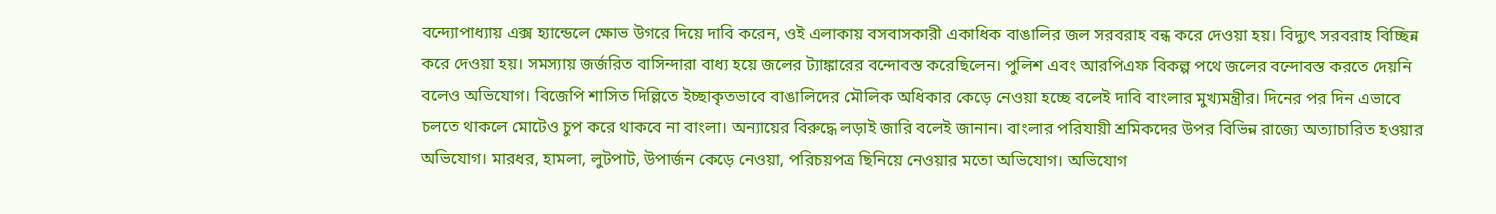বন্দ্যোপাধ্যায় এক্স হ্যান্ডেলে ক্ষোভ উগরে দিয়ে দাবি করেন, ওই এলাকায় বসবাসকারী একাধিক বাঙালির জল সরবরাহ বন্ধ করে দেওয়া হয়। বিদ্যুৎ সরবরাহ বিচ্ছিন্ন করে দেওয়া হয়। সমস্যায় জর্জরিত বাসিন্দারা বাধ্য হয়ে জলের ট্যাঙ্কারের বন্দোবস্ত করেছিলেন। পুলিশ এবং আরপিএফ বিকল্প পথে জলের বন্দোবস্ত করতে দেয়নি বলেও অভিযোগ। বিজেপি শাসিত দিল্লিতে ইচ্ছাকৃতভাবে বাঙালিদের মৌলিক অধিকার কেড়ে নেওয়া হচ্ছে বলেই দাবি বাংলার মুখ্যমন্ত্রীর। দিনের পর দিন এভাবে চলতে থাকলে মোটেও চুপ করে থাকবে না বাংলা। অন্যায়ের বিরুদ্ধে লড়াই জারি বলেই জানান। বাংলার পরিযায়ী শ্রমিকদের উপর বিভিন্ন রাজ্যে অত্যাচারিত হওয়ার অভিযোগ। মারধর, হামলা, লুটপাট, উপার্জন কেড়ে নেওয়া, পরিচয়পত্র ছিনিয়ে নেওয়ার মতো অভিযোগ। অভিযোগ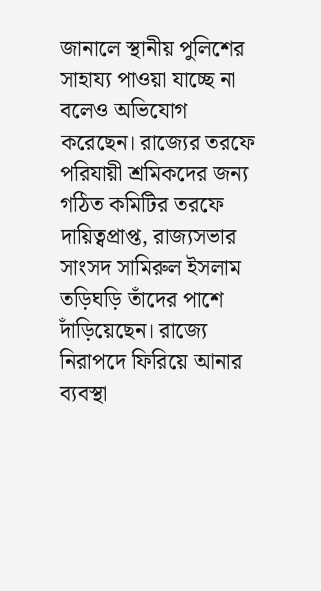জানালে স্থানীয় পুলিশের সাহায্য পাওয়া যাচ্ছে না বলেও অভিযোগ করেছেন। রাজ্যের তরফে পরিযায়ী শ্রমিকদের জন্য গঠিত কমিটির তরফে দায়িত্বপ্রাপ্ত, রাজ্যসভার সাংসদ সামিরুল ইসলাম তড়িঘড়ি তাঁদের পাশে দাঁড়িয়েছেন। রাজ্যে নিরাপদে ফিরিয়ে আনার ব্যবস্থা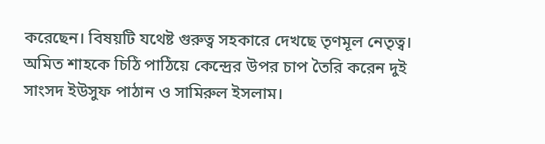করেছেন। বিষয়টি যথেষ্ট গুরুত্ব সহকারে দেখছে তৃণমূল নেতৃত্ব। অমিত শাহকে চিঠি পাঠিয়ে কেন্দ্রের উপর চাপ তৈরি করেন দুই সাংসদ ইউসুফ পাঠান ও সামিরুল ইসলাম।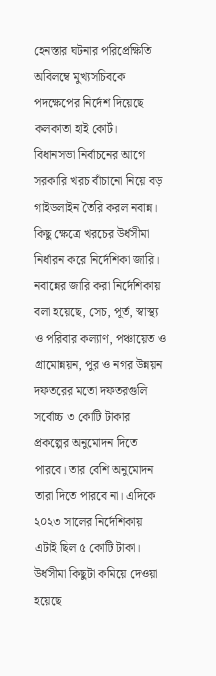হেনস্তার ঘটনার পরিপ্রেক্ষিতি অবিলম্বে মুখ্যসচিবকে পদক্ষেপের নির্দেশ দিয়েছে কলকাতা হাই কোর্ট।
বিধানসভা নির্বাচনের আগে সরকারি খরচ বাঁচানো নিয়ে বড় গাইডলাইন তৈরি করল নবান্ন। কিছু ক্ষেত্রে খরচের উর্ধসীমা নির্ধারন করে নির্দেশিকা জারি। নবান্নের জারি করা নির্দেশিকায় বলা হয়েছে, সেচ, পূর্ত, স্বাস্থ্য ও পরিবার কল্যাণ, পঞ্চায়েত ও গ্রামোন্নয়ন, পুর ও নগর উন্নয়ন দফতরের মতো দফতরগুলি সর্বোচ্চ ৩ কোটি টাকার প্রকল্পের অনুমোদন দিতে পারবে। তার বেশি অনুমোদন তারা দিতে পারবে না। এদিকে ২০২৩ সালের নির্দেশিকায় এটাই ছিল ৫ কোটি টাকা। উর্ধসীমা কিছুটা কমিয়ে দেওয়া হয়েছে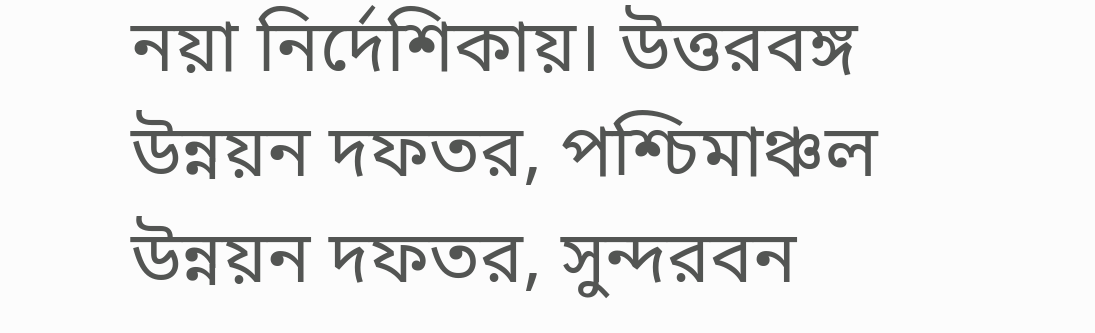নয়া নির্দেশিকায়। উত্তরবঙ্গ উন্নয়ন দফতর, পশ্চিমাঞ্চল উন্নয়ন দফতর, সুন্দরবন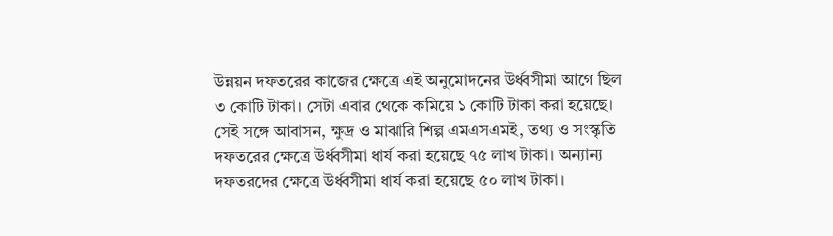উন্নয়ন দফতরের কাজের ক্ষেত্রে এই অনুমোদনের উর্ধ্বসীমা আগে ছিল ৩ কোটি টাকা। সেটা এবার থেকে কমিয়ে ১ কোটি টাকা করা হয়েছে। সেই সঙ্গে আবাসন, ক্ষুদ্র ও মাঝারি শিল্প এমএসএমই, তথ্য ও সংস্কৃতি দফতরের ক্ষেত্রে উর্ধ্বসীমা ধার্য করা হয়েছে ৭৫ লাখ টাকা। অন্যান্য দফতরদের ক্ষেত্রে উর্ধ্বসীমা ধার্য করা হয়েছে ৫০ লাখ টাকা।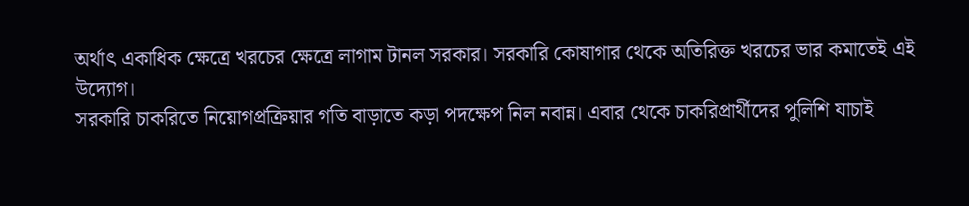অর্থাৎ একাধিক ক্ষেত্রে খরচের ক্ষেত্রে লাগাম টানল সরকার। সরকারি কোষাগার থেকে অতিরিক্ত খরচের ভার কমাতেই এই উদ্যোগ।
সরকারি চাকরিতে নিয়োগপ্রক্রিয়ার গতি বাড়াতে কড়া পদক্ষেপ নিল নবান্ন। এবার থেকে চাকরিপ্রার্থীদের পুলিশি যাচাই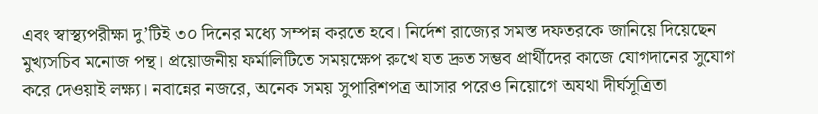এবং স্বাস্থ্যপরীক্ষা দু’টিই ৩০ দিনের মধ্যে সম্পন্ন করতে হবে। নির্দেশ রাজ্যের সমস্ত দফতরকে জানিয়ে দিয়েছেন মুখ্যসচিব মনোজ পন্থ। প্রয়োজনীয় ফর্মালিটিতে সময়ক্ষেপ রুখে যত দ্রুত সম্ভব প্রার্থীদের কাজে যোগদানের সুযোগ করে দেওয়াই লক্ষ্য। নবান্নের নজরে, অনেক সময় সুপারিশপত্র আসার পরেও নিয়োগে অযথা দীর্ঘসূত্রিতা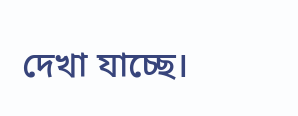দেখা যাচ্ছে।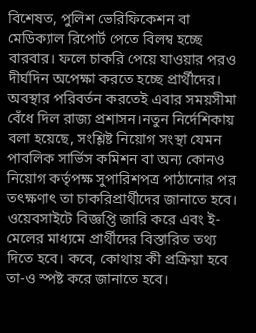বিশেষত, পুলিশ ভেরিফিকেশন বা মেডিক্যাল রিপোর্ট পেতে বিলম্ব হচ্ছে বারবার। ফলে চাকরি পেয়ে যাওয়ার পরও দীর্ঘদিন অপেক্ষা করতে হচ্ছে প্রার্থীদের। অবস্থার পরিবর্তন করতেই এবার সময়সীমা বেঁধে দিল রাজ্য প্রশাসন।নতুন নির্দেশিকায় বলা হয়েছে, সংশ্লিষ্ট নিয়োগ সংস্থা যেমন পাবলিক সার্ভিস কমিশন বা অন্য কোনও নিয়োগ কর্তৃপক্ষ সুপারিশপত্র পাঠানোর পর তৎক্ষণাৎ তা চাকরিপ্রার্থীদের জানাতে হবে। ওয়েবসাইটে বিজ্ঞপ্তি জারি করে এবং ই-মেলের মাধ্যমে প্রার্থীদের বিস্তারিত তথ্য দিতে হবে। কবে, কোথায় কী প্রক্রিয়া হবে তা-ও স্পষ্ট করে জানাতে হবে।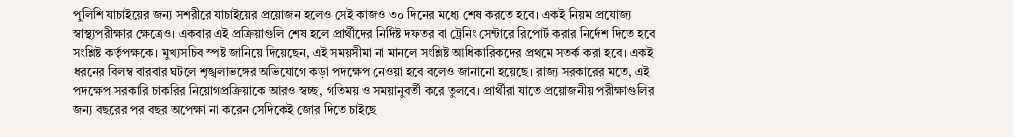পুলিশি যাচাইয়ের জন্য সশরীরে যাচাইয়ের প্রয়োজন হলেও সেই কাজও ৩০ দিনের মধ্যে শেষ করতে হবে। একই নিয়ম প্রযোজ্য স্বাস্থ্যপরীক্ষার ক্ষেত্রেও। একবার এই প্রক্রিয়াগুলি শেষ হলে প্রার্থীদের নির্দিষ্ট দফতর বা ট্রেনিং সেন্টারে রিপোর্ট করার নির্দেশ দিতে হবে সংশ্লিষ্ট কর্তৃপক্ষকে। মুখ্যসচিব স্পষ্ট জানিয়ে দিয়েছেন, এই সময়সীমা না মানলে সংশ্লিষ্ট আধিকারিকদের প্রথমে সতর্ক করা হবে। একই ধরনের বিলম্ব বারবার ঘটলে শৃঙ্খলাভঙ্গের অভিযোগে কড়া পদক্ষেপ নেওয়া হবে বলেও জানানো হয়েছে। রাজ্য সরকারের মতে, এই পদক্ষেপ সরকারি চাকরির নিয়োগপ্রক্রিয়াকে আরও স্বচ্ছ, গতিময় ও সময়ানুবর্তী করে তুলবে। প্রার্থীরা যাতে প্রয়োজনীয় পরীক্ষাগুলির জন্য বছরের পর বছর অপেক্ষা না করেন সেদিকেই জোর দিতে চাইছে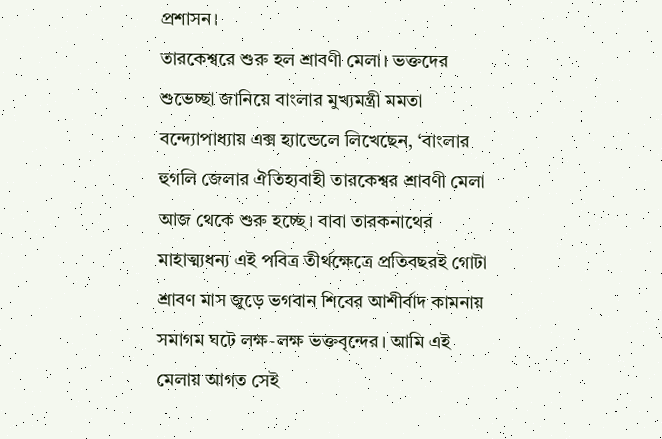প্রশাসন।
তারকেশ্বরে শুরু হল শ্রাবণী মেলা। ভক্তদের শুভেচ্ছা জানিয়ে বাংলার মুখ্যমন্ত্রী মমতা বন্দ্যোপাধ্যায় এক্স হ্যান্ডেলে লিখেছেন, ‘বাংলার হুগলি জেলার ঐতিহ্যবাহী তারকেশ্বর শ্রাবণী মেলা আজ থেকে শুরু হচ্ছে। বাবা তারকনাথের মাহাত্ম্যধন্য এই পবিত্র তীর্থক্ষেত্রে প্রতিবছরই গোটা শ্রাবণ মাস জুড়ে ভগবান শিবের আশীর্বাদ কামনায় সমাগম ঘটে লক্ষ-লক্ষ ভক্তবৃন্দের। আমি এই মেলায় আগত সেই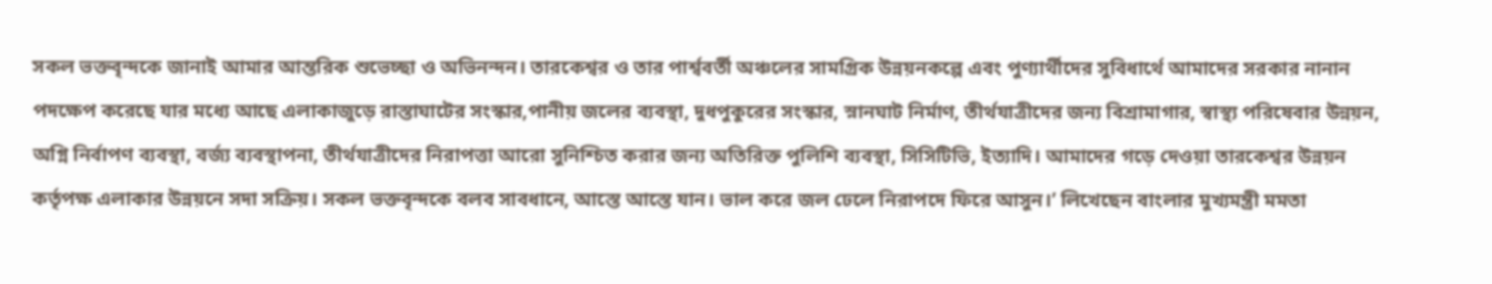সকল ভক্তবৃন্দকে জানাই আমার আন্তরিক শুভেচ্ছা ও অভিনন্দন। তারকেশ্বর ও তার পার্শ্ববর্তী অঞ্চলের সামগ্রিক উন্নয়নকল্পে এবং পুণ্যার্থীদের সুবিধার্থে আমাদের সরকার নানান পদক্ষেপ করেছে যার মধ্যে আছে এলাকাজুড়ে রাস্তাঘাটের সংস্কার,পানীয় জলের ব্যবস্থা, দুধপুকুরের সংস্কার, স্নানঘাট নির্মাণ, তীর্থযাত্রীদের জন্য বিশ্রামাগার, স্বাস্থ্য পরিষেবার উন্নয়ন, অগ্নি নির্বাপণ ব্যবস্থা, বর্জ্য ব্যবস্থাপনা, তীর্থযাত্রীদের নিরাপত্তা আরো সুনিশ্চিত করার জন্য অতিরিক্ত পুলিশি ব্যবস্থা, সিসিটিভি, ইত্যাদি। আমাদের গড়ে দেওয়া তারকেশ্বর উন্নয়ন কর্তৃপক্ষ এলাকার উন্নয়নে সদা সক্রিয়। সকল ভক্তবৃন্দকে বলব সাবধানে, আস্তে আস্তে যান। ভাল করে জল ঢেলে নিরাপদে ফিরে আসুন।’ লিখেছেন বাংলার মুখ্যমন্ত্রী মমতা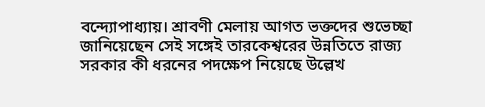বন্দ্যোপাধ্যায়। শ্রাবণী মেলায় আগত ভক্তদের শুভেচ্ছা জানিয়েছেন সেই সঙ্গেই তারকেশ্বরের উন্নতিতে রাজ্য সরকার কী ধরনের পদক্ষেপ নিয়েছে উল্লেখ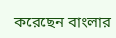করেছেন বাংলার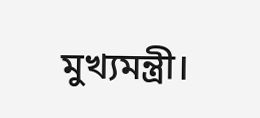মুখ্যমন্ত্রী।